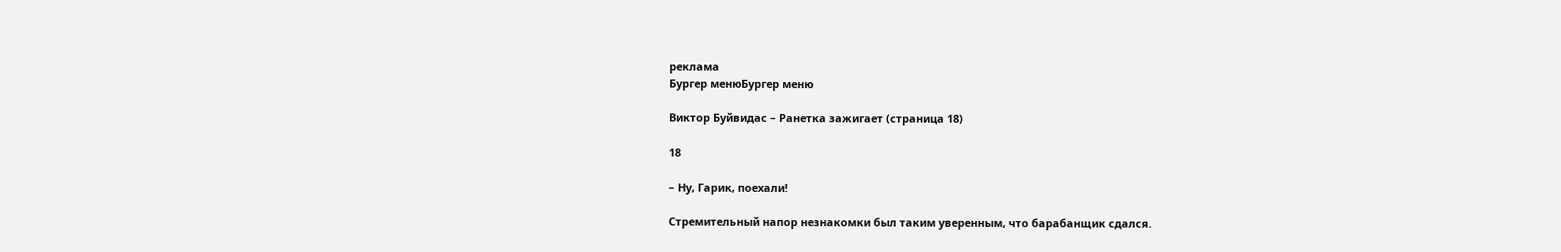реклама
Бургер менюБургер меню

Виктор Буйвидас – Ранетка зажигает (страница 18)

18

– Ну, Гарик, поехали!

Стремительный напор незнакомки был таким уверенным, что барабанщик сдался.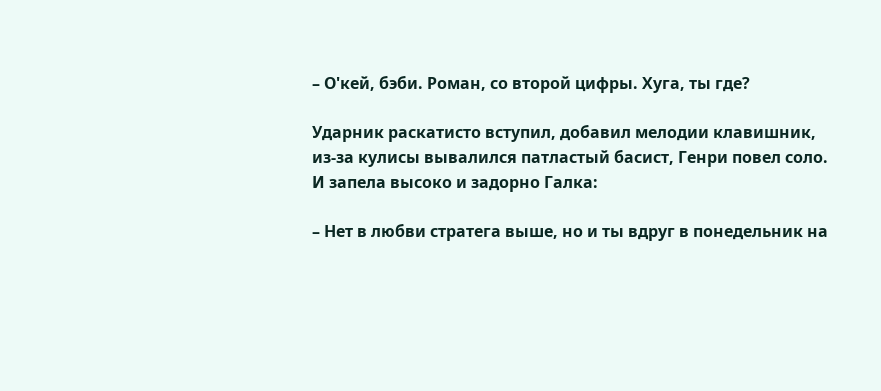– О'кей, бэби. Роман, со второй цифры. Хуга, ты где?

Ударник раскатисто вступил, добавил мелодии клавишник, из-за кулисы вывалился патластый басист, Генри повел соло. И запела высоко и задорно Галка:

– Нет в любви стратега выше, но и ты вдруг в понедельник на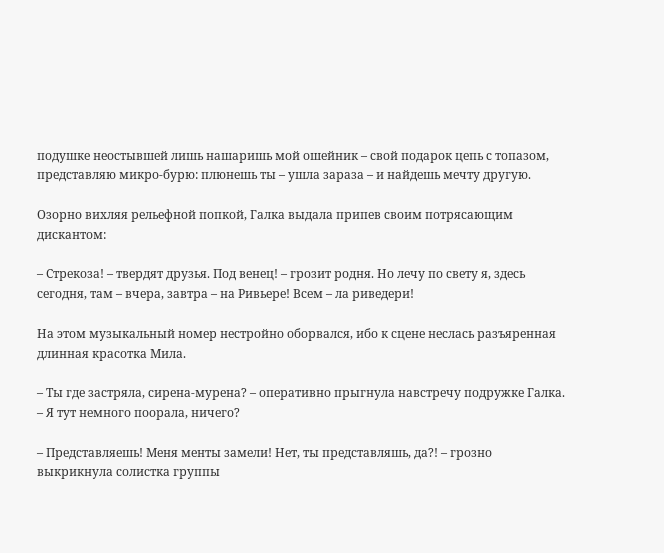подушке неостывшей лишь нашаришь мой ошейник – свой подарок цепь с топазом, представляю микро-бурю: плюнешь ты – ушла зараза – и найдешь мечту другую.

Озорно вихляя рельефной попкой, Галка выдала припев своим потрясающим дискантом:

– Стрекоза! – твердят друзья. Под венец! – грозит родня. Но лечу по свету я, здесь сегодня, там – вчера, завтра – на Ривьере! Всем – ла риведери!

На этом музыкальный номер нестройно оборвался, ибо к сцене неслась разъяренная длинная красотка Мила.

– Ты где застряла, сирена-мурена? – оперативно прыгнула навстречу подружке Галка. – Я тут немного поорала, ничего?

– Представляешь! Меня менты замели! Нет, ты представляшь, да?! – грозно выкрикнула солистка группы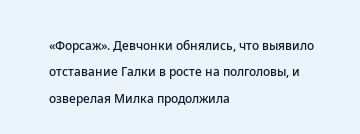«Форсаж». Девчонки обнялись, что выявило отставание Галки в росте на полголовы, и озверелая Милка продолжила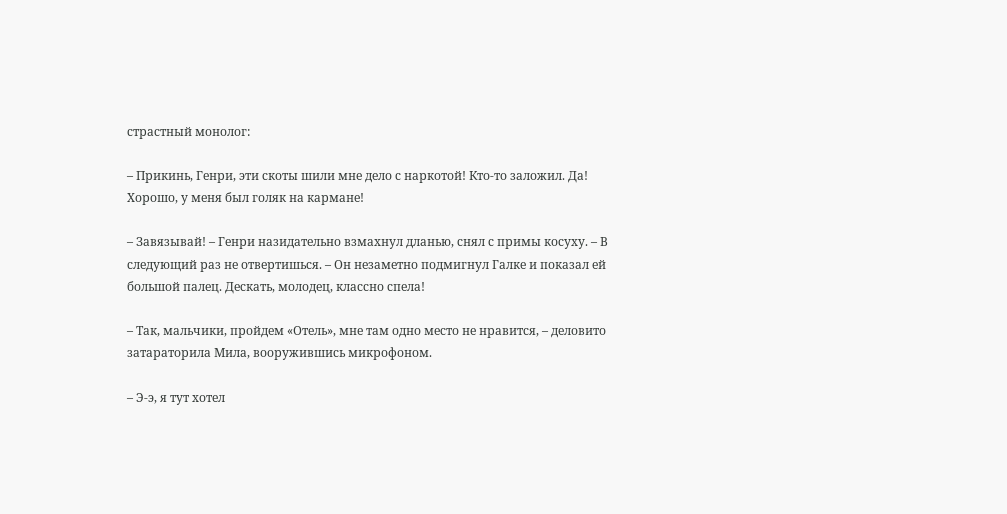страстный монолог:

– Прикинь, Генри, эти скоты шили мне дело с наркотой! Кто-то заложил. Да! Хорошо, у меня был голяк на кармане!

– Завязывай! – Генри назидательно взмахнул дланью, снял с примы косуху. – В следующий раз не отвертишься. – Он незаметно подмигнул Галке и показал ей большой палец. Дескать, молодец, классно спела!

– Так, мальчики, пройдем «Отель», мне там одно место не нравится, – деловито затараторила Мила, вооружившись микрофоном.

– Э-э, я тут хотел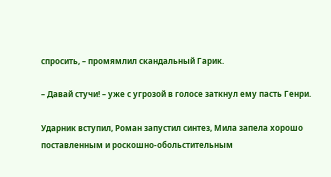спросить, – промямлил скандальный Гарик.

– Давай стучи! – уже с угрозой в голосе заткнул ему пасть Генри.

Ударник вступил, Роман запустил синтез, Мила запела хорошо поставленным и роскошно-обольстительным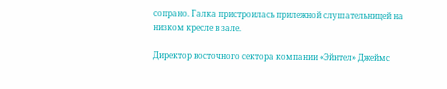сопрано. Галка пристроилась прилежной слушательницей на низком кресле в зале.

Директор восточного сектора компании «Эйнтел» Джеймс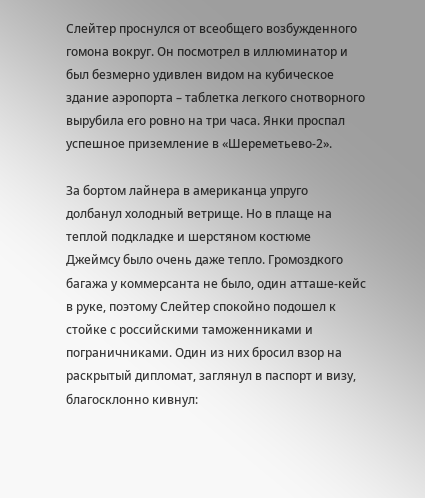Слейтер проснулся от всеобщего возбужденного гомона вокруг. Он посмотрел в иллюминатор и был безмерно удивлен видом на кубическое здание аэропорта – таблетка легкого снотворного вырубила его ровно на три часа. Янки проспал успешное приземление в «Шереметьево-2».

За бортом лайнера в американца упруго долбанул холодный ветрище. Но в плаще на теплой подкладке и шерстяном костюме Джеймсу было очень даже тепло. Громоздкого багажа у коммерсанта не было, один атташе-кейс в руке, поэтому Слейтер спокойно подошел к стойке с российскими таможенниками и пограничниками. Один из них бросил взор на раскрытый дипломат, заглянул в паспорт и визу, благосклонно кивнул: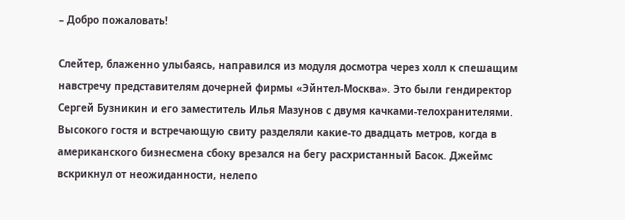– Добро пожаловать!

Слейтер, блаженно улыбаясь, направился из модуля досмотра через холл к спешащим навстречу представителям дочерней фирмы «Эйнтел-Москва». Это были гендиректор Сергей Бузникин и его заместитель Илья Мазунов с двумя качками-телохранителями. Высокого гостя и встречающую свиту разделяли какие-то двадцать метров, когда в американского бизнесмена сбоку врезался на бегу расхристанный Басок. Джеймс вскрикнул от неожиданности, нелепо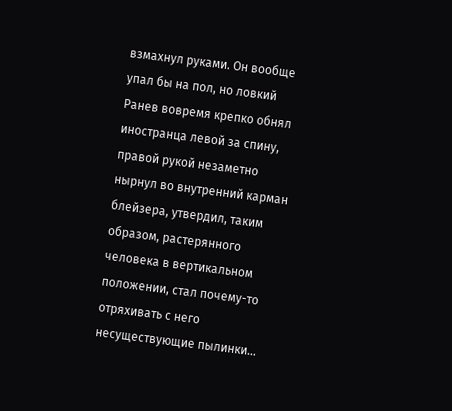взмахнул руками. Он вообще упал бы на пол, но ловкий Ранев вовремя крепко обнял иностранца левой за спину, правой рукой незаметно нырнул во внутренний карман блейзера, утвердил, таким образом, растерянного человека в вертикальном положении, стал почему-то отряхивать с него несуществующие пылинки…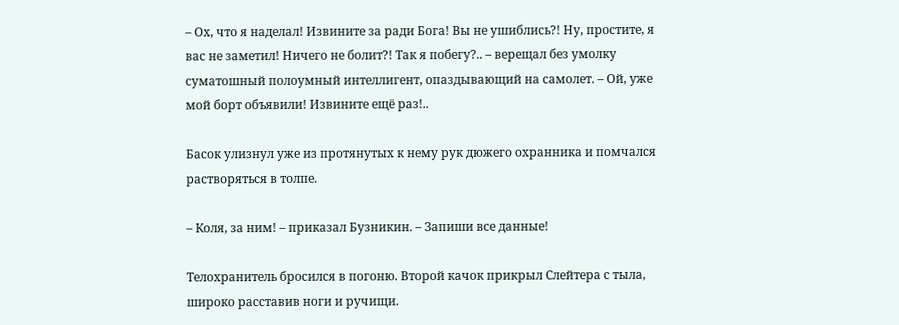– Ох, что я наделал! Извините за ради Бога! Вы не ушиблись?! Ну, простите, я вас не заметил! Ничего не болит?! Так я побегу?.. – верещал без умолку суматошный полоумный интеллигент, опаздывающий на самолет. – Ой, уже мой борт объявили! Извините ещё раз!..

Басок улизнул уже из протянутых к нему рук дюжего охранника и помчался растворяться в толпе.

– Коля, за ним! – приказал Бузникин. – Запиши все данные!

Телохранитель бросился в погоню. Второй качок прикрыл Слейтера с тыла, широко расставив ноги и ручищи.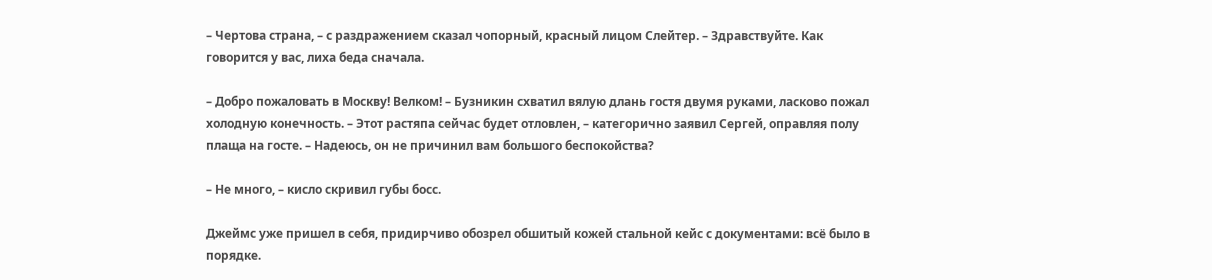– Чертова страна, – с раздражением сказал чопорный, красный лицом Слейтер. – Здравствуйте. Как говорится у вас, лиха беда сначала.

– Добро пожаловать в Москву! Велком! – Бузникин схватил вялую длань гостя двумя руками, ласково пожал холодную конечность. – Этот растяпа сейчас будет отловлен, – категорично заявил Сергей, оправляя полу плаща на госте. – Надеюсь, он не причинил вам большого беспокойства?

– Не много, – кисло скривил губы босс.

Джеймс уже пришел в себя, придирчиво обозрел обшитый кожей стальной кейс с документами: всё было в порядке.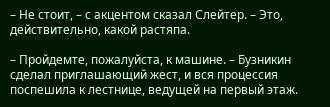– Не стоит, – с акцентом сказал Слейтер. – Это, действительно, какой растяпа.

– Пройдемте, пожалуйста, к машине. – Бузникин сделал приглашающий жест, и вся процессия поспешила к лестнице, ведущей на первый этаж.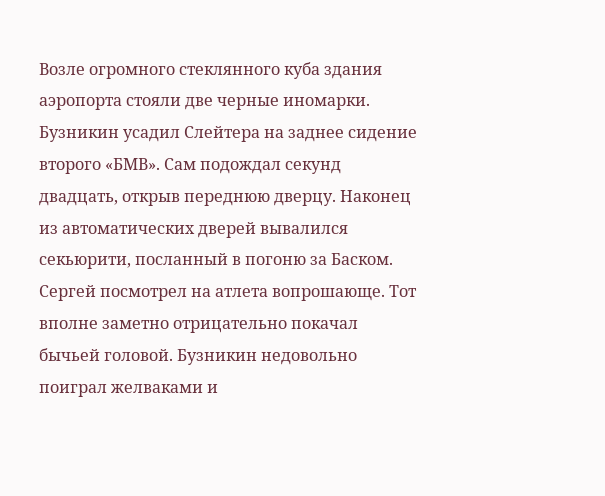Возле огромного стеклянного куба здания аэропорта стояли две черные иномарки. Бузникин усадил Слейтера на заднее сидение второго «БМВ». Сам подождал секунд двадцать, открыв переднюю дверцу. Наконец из автоматических дверей вывалился секьюрити, посланный в погоню за Баском. Сергей посмотрел на атлета вопрошающе. Тот вполне заметно отрицательно покачал бычьей головой. Бузникин недовольно поиграл желваками и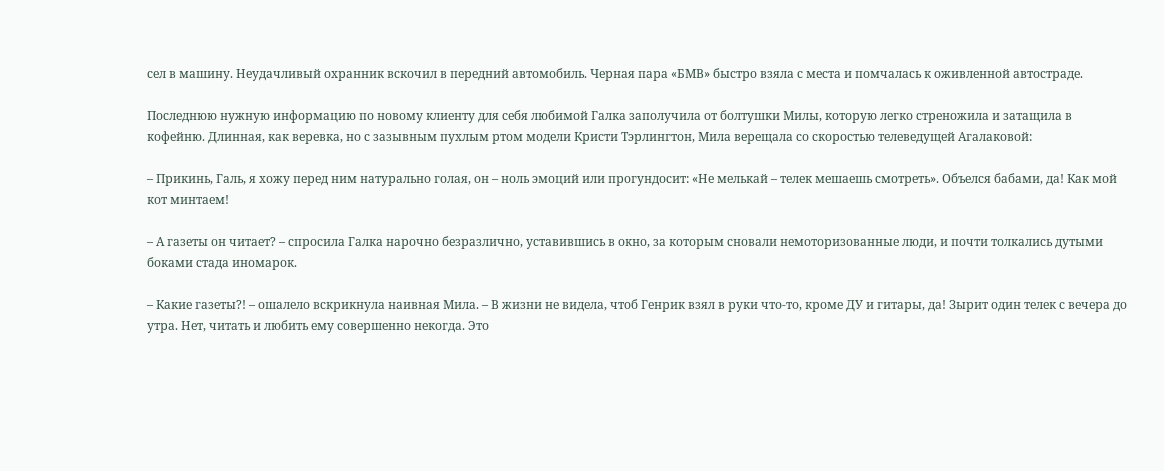сел в машину. Неудачливый охранник вскочил в передний автомобиль. Черная пара «БМВ» быстро взяла с места и помчалась к оживленной автостраде.

Последнюю нужную информацию по новому клиенту для себя любимой Галка заполучила от болтушки Милы, которую легко стреножила и затащила в кофейню. Длинная, как веревка, но с зазывным пухлым ртом модели Кристи Тэрлингтон, Мила верещала со скоростью телеведущей Агалаковой:

– Прикинь, Галь, я хожу перед ним натурально голая, он – ноль эмоций или прогундосит: «Не мелькай – телек мешаешь смотреть». Объелся бабами, да! Как мой кот минтаем!

– А газеты он читает? – спросила Галка нарочно безразлично, уставившись в окно, за которым сновали немоторизованные люди, и почти толкались дутыми боками стада иномарок.

– Какие газеты?! – ошалело вскрикнула наивная Мила. – В жизни не видела, чтоб Генрик взял в руки что-то, кроме ДУ и гитары, да! Зырит один телек с вечера до утра. Нет, читать и любить ему совершенно некогда. Это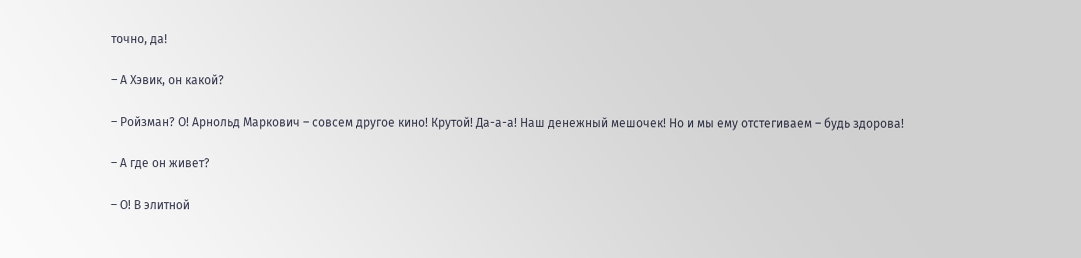точно, да!

– А Хэвик, он какой?

– Ройзман? О! Арнольд Маркович – совсем другое кино! Крутой! Да-а-а! Наш денежный мешочек! Но и мы ему отстегиваем – будь здорова!

– А где он живет?

– О! В элитной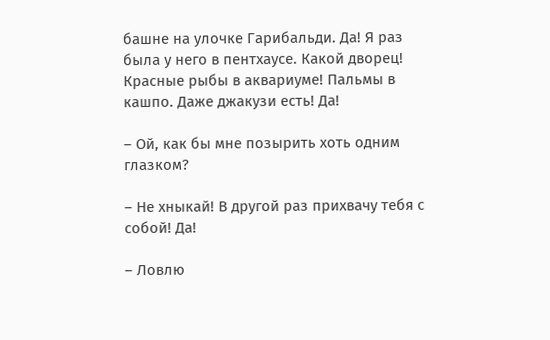башне на улочке Гарибальди. Да! Я раз была у него в пентхаусе. Какой дворец! Красные рыбы в аквариуме! Пальмы в кашпо. Даже джакузи есть! Да!

– Ой, как бы мне позырить хоть одним глазком?

– Не хныкай! В другой раз прихвачу тебя с собой! Да!

– Ловлю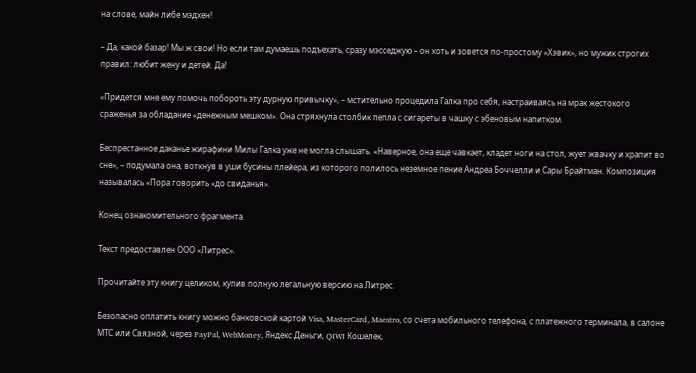на слове, майн либе мэдхен!

– Да, какой базар! Мы ж свои! Но если там думаешь подъехать, сразу мэсседжую – он хоть и зовется по-простому «Хэвик», но мужик строгих правил: любит жену и детей. Да!

«Придется мне ему помочь побороть эту дурную привычку», – мстительно процедила Галка про себя, настраиваясь на мрак жестокого сраженья за обладание «денежным мешком». Она стряхнула столбик пепла с сигареты в чашку с эбеновым напитком.

Беспрестанное даканье жирафини Милы Галка уже не могла слышать. «Наверное, она еще чавкает, кладет ноги на стол, жует жвачку и храпит во сне», – подумала она, воткнув в уши бусины плейера, из которого полилось неземное пение Андреа Боччелли и Сары Брайтман. Композиция называлась «Пора говорить «до свиданья».

Конец ознакомительного фрагмента.

Текст предоставлен ООО «Литрес».

Прочитайте эту книгу целиком, купив полную легальную версию на Литрес.

Безопасно оплатить книгу можно банковской картой Visa, MasterCard, Maestro, со счета мобильного телефона, с платежного терминала, в салоне МТС или Связной, через PayPal, WebMoney, Яндекс.Деньги, QIWI Кошелек,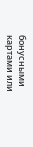бонусными картами или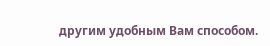другим удобным Вам способом.